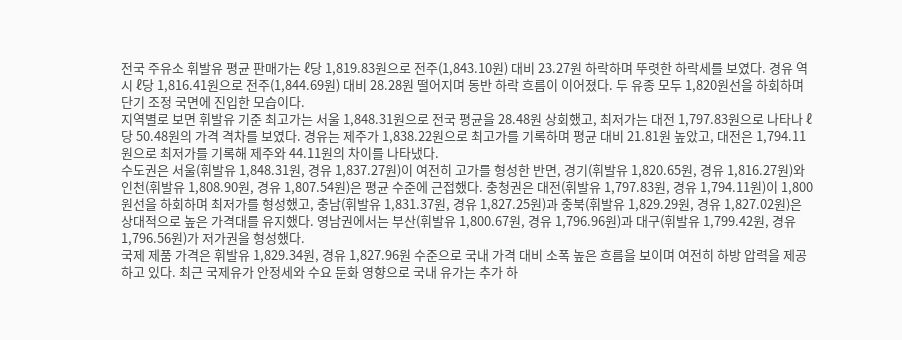전국 주유소 휘발유 평균 판매가는 ℓ당 1,819.83원으로 전주(1,843.10원) 대비 23.27원 하락하며 뚜렷한 하락세를 보였다. 경유 역시 ℓ당 1,816.41원으로 전주(1,844.69원) 대비 28.28원 떨어지며 동반 하락 흐름이 이어졌다. 두 유종 모두 1,820원선을 하회하며 단기 조정 국면에 진입한 모습이다.
지역별로 보면 휘발유 기준 최고가는 서울 1,848.31원으로 전국 평균을 28.48원 상회했고, 최저가는 대전 1,797.83원으로 나타나 ℓ당 50.48원의 가격 격차를 보였다. 경유는 제주가 1,838.22원으로 최고가를 기록하며 평균 대비 21.81원 높았고, 대전은 1,794.11원으로 최저가를 기록해 제주와 44.11원의 차이를 나타냈다.
수도권은 서울(휘발유 1,848.31원, 경유 1,837.27원)이 여전히 고가를 형성한 반면, 경기(휘발유 1,820.65원, 경유 1,816.27원)와 인천(휘발유 1,808.90원, 경유 1,807.54원)은 평균 수준에 근접했다. 충청권은 대전(휘발유 1,797.83원, 경유 1,794.11원)이 1,800원선을 하회하며 최저가를 형성했고, 충남(휘발유 1,831.37원, 경유 1,827.25원)과 충북(휘발유 1,829.29원, 경유 1,827.02원)은 상대적으로 높은 가격대를 유지했다. 영남권에서는 부산(휘발유 1,800.67원, 경유 1,796.96원)과 대구(휘발유 1,799.42원, 경유 1,796.56원)가 저가권을 형성했다.
국제 제품 가격은 휘발유 1,829.34원, 경유 1,827.96원 수준으로 국내 가격 대비 소폭 높은 흐름을 보이며 여전히 하방 압력을 제공하고 있다. 최근 국제유가 안정세와 수요 둔화 영향으로 국내 유가는 추가 하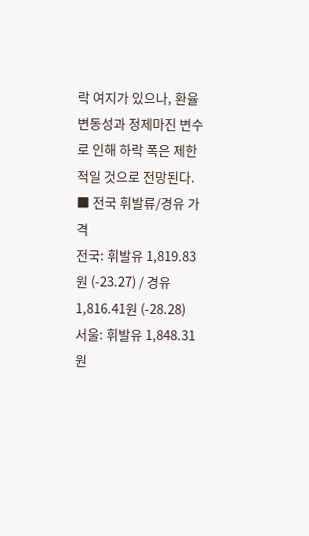락 여지가 있으나, 환율 변동성과 정제마진 변수로 인해 하락 폭은 제한적일 것으로 전망된다.
■ 전국 휘발류/경유 가격
전국: 휘발유 1,819.83원 (-23.27) / 경유 1,816.41원 (-28.28)
서울: 휘발유 1,848.31원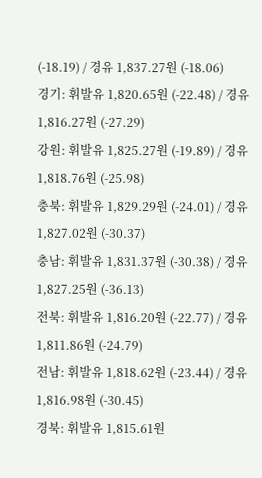(-18.19) / 경유 1,837.27원 (-18.06)
경기: 휘발유 1,820.65원 (-22.48) / 경유 1,816.27원 (-27.29)
강원: 휘발유 1,825.27원 (-19.89) / 경유 1,818.76원 (-25.98)
충북: 휘발유 1,829.29원 (-24.01) / 경유 1,827.02원 (-30.37)
충남: 휘발유 1,831.37원 (-30.38) / 경유 1,827.25원 (-36.13)
전북: 휘발유 1,816.20원 (-22.77) / 경유 1,811.86원 (-24.79)
전남: 휘발유 1,818.62원 (-23.44) / 경유 1,816.98원 (-30.45)
경북: 휘발유 1,815.61원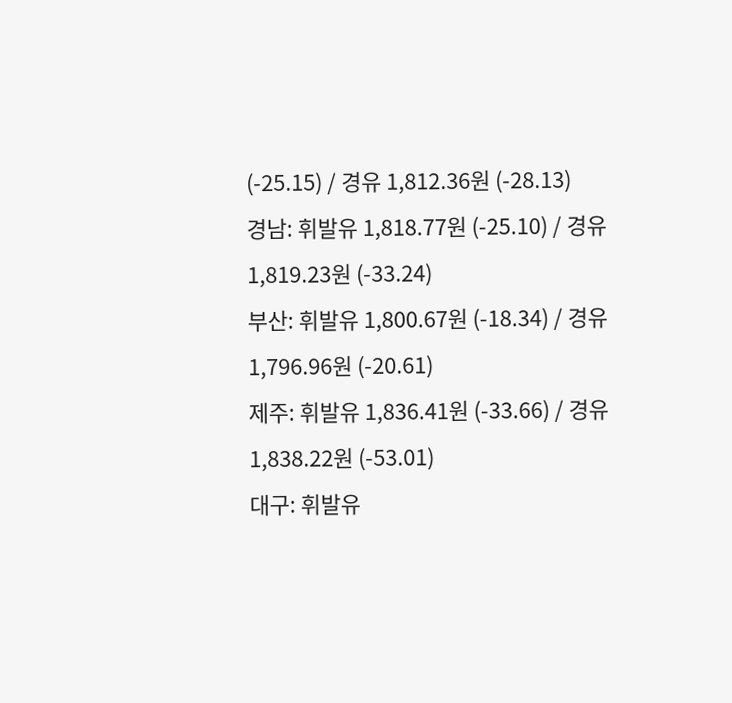(-25.15) / 경유 1,812.36원 (-28.13)
경남: 휘발유 1,818.77원 (-25.10) / 경유 1,819.23원 (-33.24)
부산: 휘발유 1,800.67원 (-18.34) / 경유 1,796.96원 (-20.61)
제주: 휘발유 1,836.41원 (-33.66) / 경유 1,838.22원 (-53.01)
대구: 휘발유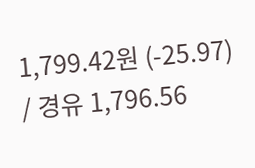1,799.42원 (-25.97) / 경유 1,796.56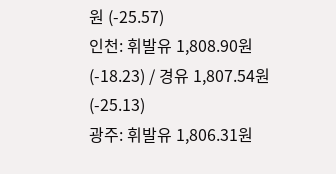원 (-25.57)
인천: 휘발유 1,808.90원 (-18.23) / 경유 1,807.54원 (-25.13)
광주: 휘발유 1,806.31원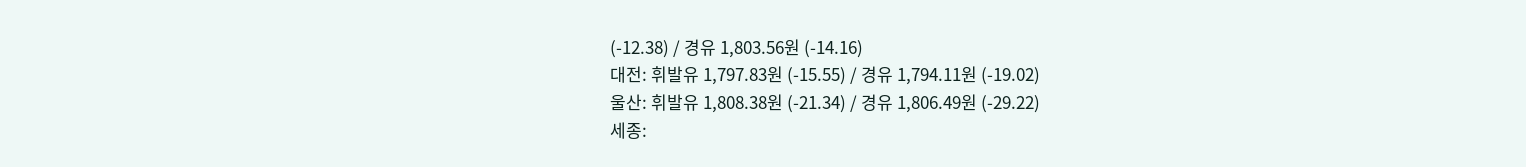(-12.38) / 경유 1,803.56원 (-14.16)
대전: 휘발유 1,797.83원 (-15.55) / 경유 1,794.11원 (-19.02)
울산: 휘발유 1,808.38원 (-21.34) / 경유 1,806.49원 (-29.22)
세종: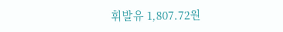휘발유 1,807.72원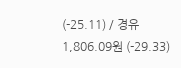(-25.11) / 경유 1,806.09원 (-29.33)